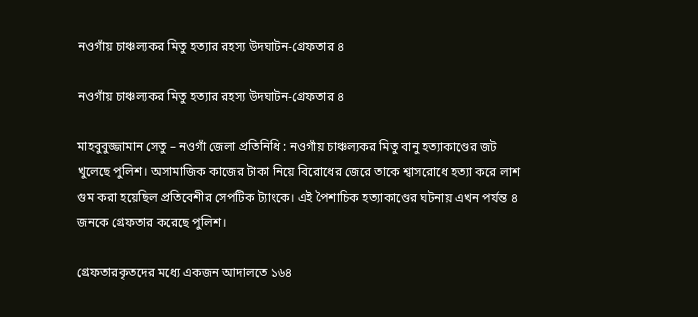নওগাঁয় চাঞ্চল্যকর মিতু হত্যার রহস্য উদঘাটন-গ্রেফতার ৪

নওগাঁয় চাঞ্চল্যকর মিতু হত্যার রহস্য উদঘাটন-গ্রেফতার ৪

মাহবুবুজ্জামান সেতু – নওগাঁ জেলা প্রতিনিধি : নওগাঁয় চাঞ্চল্যকর মিতু বানু হত্যাকাণ্ডের জট খুলেছে পুলিশ। অসামাজিক কাজের টাকা নিয়ে বিরোধের জেরে তাকে শ্বাসরোধে হত্যা করে লাশ গুম করা হয়েছিল প্রতিবেশীর সেপটিক ট্যাংকে। এই পৈশাচিক হত্যাকাণ্ডের ঘটনায় এখন পর্যন্ত ৪ জনকে গ্রেফতার করেছে পুলিশ।

গ্রেফতারকৃতদের মধ্যে একজন আদালতে ১৬৪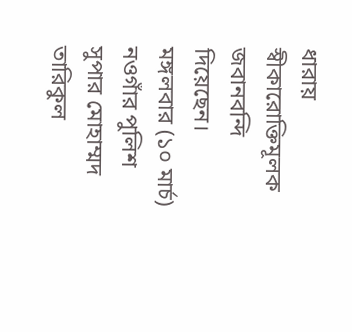ধারায় স্বীকারোক্তিমূলক জবানবন্দি দিয়েছেন। মঙ্গলবার (১০ মার্চ) নওগাঁর পুলিশ সুপার মোহাম্মদ তারিকুল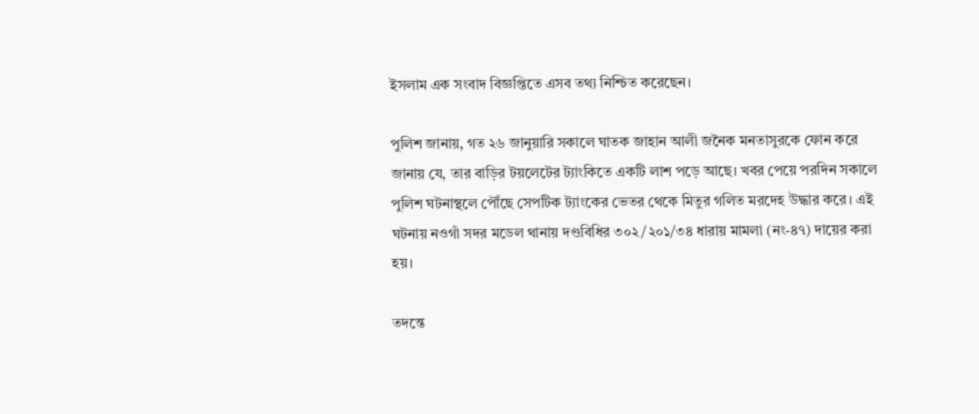ইসলাম এক সংবাদ বিজ্ঞপ্তিতে এসব তথ্য নিশ্চিত করেছেন।

পুলিশ জানায়, গত ২৬ জানুয়ারি সকালে ঘাতক জাহান আলী জনৈক মনতাসুরকে ফোন করে জানায় যে, তার বাড়ির টয়লেটের ট্যাংকিতে একটি লাশ পড়ে আছে। খবর পেয়ে পরদিন সকালে পুলিশ ঘটনাস্থলে পৌঁছে সেপটিক ট্যাংকের ভেতর থেকে মিতুর গলিত মরদেহ উদ্ধার করে। এই ঘটনায় নওগাঁ সদর মডেল থানায় দণ্ডবিধির ৩০২/২০১/৩৪ ধারায় মামলা (নং-৪৭) দায়ের করা হয়।

তদন্তে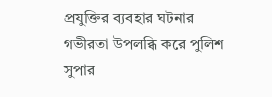প্রযুক্তির ব্যবহার ঘটনার গভীরতা উপলব্ধি করে পুলিশ সুপার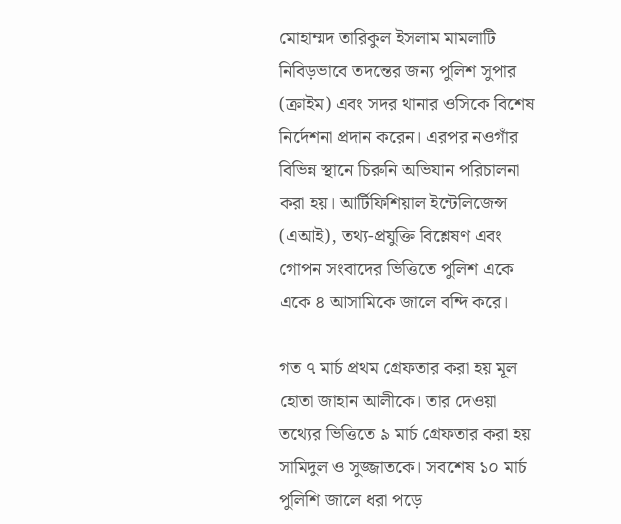মোহাম্মদ তারিকুল ইসলাম মামলাটি নিবিড়ভাবে তদন্তের জন্য পুলিশ সুপার (ক্রাইম) এবং সদর থানার ওসিকে বিশেষ নির্দেশনা প্রদান করেন। এরপর নওগাঁর বিভিন্ন স্থানে চিরুনি অভিযান পরিচালনা করা হয়। আর্টিফিশিয়াল ইন্টেলিজেন্স (এআই), তথ্য-প্রযুক্তি বিশ্লেষণ এবং গোপন সংবাদের ভিত্তিতে পুলিশ একে একে ৪ আসামিকে জালে বন্দি করে।

গত ৭ মার্চ প্রথম গ্রেফতার করা হয় মূল হোতা জাহান আলীকে। তার দেওয়া তথ্যের ভিত্তিতে ৯ মার্চ গ্রেফতার করা হয় সামিদুল ও সুজ্জাতকে। সবশেষ ১০ মার্চ পুলিশি জালে ধরা পড়ে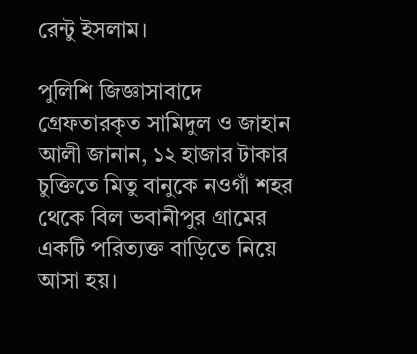রেন্টু ইসলাম।

পুলিশি জিজ্ঞাসাবাদে গ্রেফতারকৃত সামিদুল ও জাহান আলী জানান, ১২ হাজার টাকার চুক্তিতে মিতু বানুকে নওগাঁ শহর থেকে বিল ভবানীপুর গ্রামের একটি পরিত্যক্ত বাড়িতে নিয়ে আসা হয়।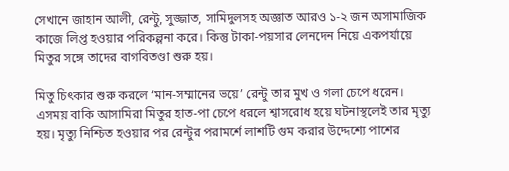সেখানে জাহান আলী, রেন্টু, সুজ্জাত, সামিদুলসহ অজ্ঞাত আরও ১-২ জন অসামাজিক কাজে লিপ্ত হওয়ার পরিকল্পনা করে। কিন্তু টাকা-পয়সার লেনদেন নিয়ে একপর্যায়ে মিতুর সঙ্গে তাদের বাগবিতণ্ডা শুরু হয়।

মিতু চিৎকার শুরু করলে ‘মান-সম্মানের ভয়ে’ রেন্টু তার মুখ ও গলা চেপে ধরেন। এসময় বাকি আসামিরা মিতুর হাত-পা চেপে ধরলে শ্বাসরোধ হয়ে ঘটনাস্থলেই তার মৃত্যু হয়। মৃত্যু নিশ্চিত হওয়ার পর রেন্টুর পরামর্শে লাশটি গুম করার উদ্দেশ্যে পাশের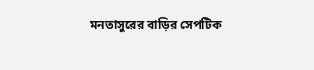মনতাসুরের বাড়ির সেপটিক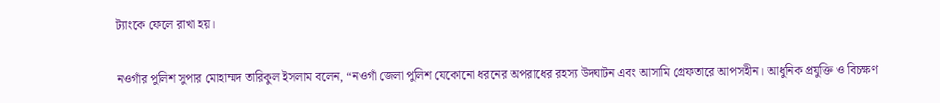ট্যাংকে ফেলে রাখা হয়।

নওগাঁর পুলিশ সুপার মোহাম্মদ তারিকুল ইসলাম বলেন, “নওগাঁ জেলা পুলিশ যেকোনো ধরনের অপরাধের রহস্য উদ্ঘাটন এবং আসামি গ্রেফতারে আপসহীন। আধুনিক প্রযুক্তি ও বিচক্ষণ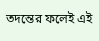তদন্তের ফলেই এই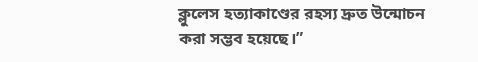ক্লুলেস হত্যাকাণ্ডের রহস্য দ্রুত উন্মোচন করা সম্ভব হয়েছে।”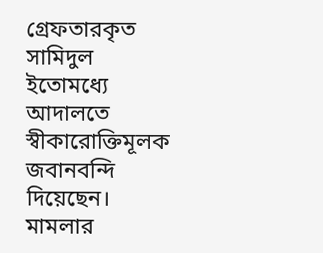গ্রেফতারকৃত সামিদুল ইতোমধ্যে আদালতে স্বীকারোক্তিমূলক জবানবন্দি দিয়েছেন। মামলার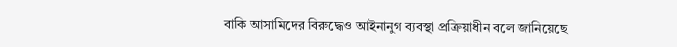বাকি আসামিদের বিরুদ্ধেও আইনানুগ ব্যবস্থা প্রক্রিয়াধীন বলে জানিয়েছে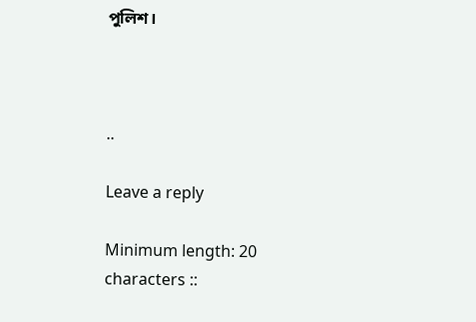পুলিশ।



..

Leave a reply

Minimum length: 20 characters ::